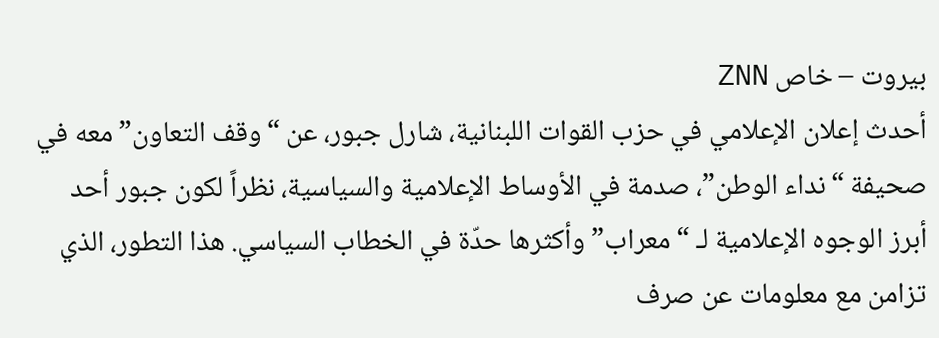بيروت – خاص ZNN
أحدث إعلان الإعلامي في حزب القوات اللبنانية، شارل جبور، عن “وقف التعاون” معه في صحيفة “نداء الوطن”، صدمة في الأوساط الإعلامية والسياسية، نظراً لكون جبور أحد أبرز الوجوه الإعلامية لـ “معراب” وأكثرها حدّة في الخطاب السياسي. هذا التطور، الذي تزامن مع معلومات عن صرف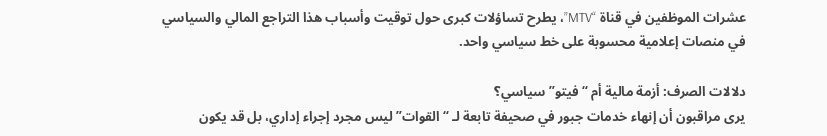عشرات الموظفين في قناة “MTV”، يطرح تساؤلات كبرى حول توقيت وأسباب هذا التراجع المالي والسياسي في منصات إعلامية محسوبة على خط سياسي واحد.

دلالات الصرف: أزمة مالية أم “فيتو” سياسي؟
يرى مراقبون أن إنهاء خدمات جبور في صحيفة تابعة لـ “القوات” ليس مجرد إجراء إداري، بل قد يكون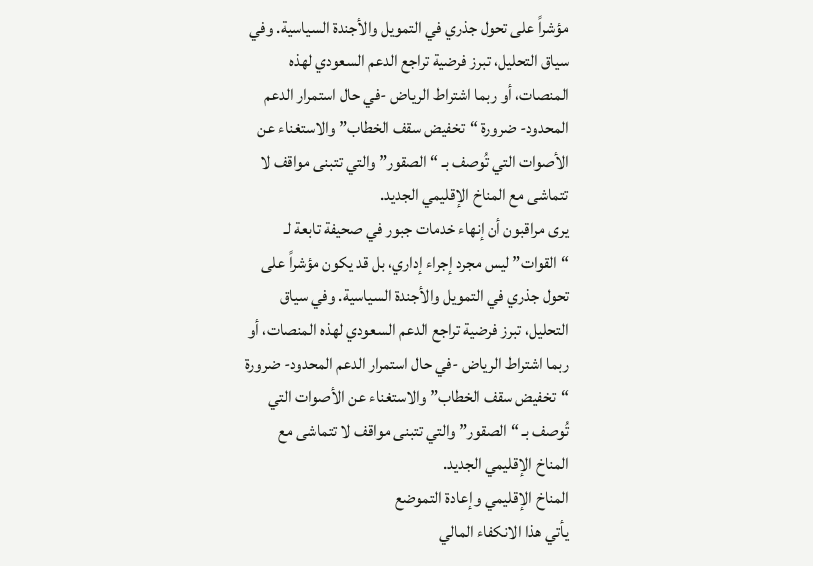مؤشراً على تحول جذري في التمويل والأجندة السياسية. وفي سياق التحليل، تبرز فرضية تراجع الدعم السعودي لهذه المنصات، أو ربما اشتراط الرياض -في حال استمرار الدعم المحدود- ضرورة “تخفيض سقف الخطاب” والاستغناء عن الأصوات التي تُوصف بـ “الصقور” والتي تتبنى مواقف لا تتماشى مع المناخ الإقليمي الجديد.
يرى مراقبون أن إنهاء خدمات جبور في صحيفة تابعة لـ “القوات” ليس مجرد إجراء إداري، بل قد يكون مؤشراً على تحول جذري في التمويل والأجندة السياسية. وفي سياق التحليل، تبرز فرضية تراجع الدعم السعودي لهذه المنصات، أو ربما اشتراط الرياض -في حال استمرار الدعم المحدود- ضرورة “تخفيض سقف الخطاب” والاستغناء عن الأصوات التي تُوصف بـ “الصقور” والتي تتبنى مواقف لا تتماشى مع المناخ الإقليمي الجديد.
المناخ الإقليمي وإعادة التموضع
يأتي هذا الانكفاء المالي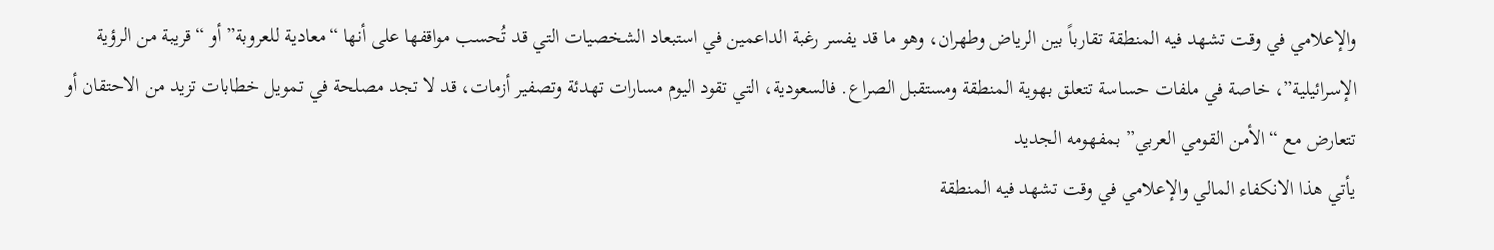والإعلامي في وقت تشهد فيه المنطقة تقارباً بين الرياض وطهران، وهو ما قد يفسر رغبة الداعمين في استبعاد الشخصيات التي قد تُحسب مواقفها على أنها “معادية للعروبة” أو “قريبة من الرؤية الإسرائيلية”، خاصة في ملفات حساسة تتعلق بهوية المنطقة ومستقبل الصراع. فالسعودية، التي تقود اليوم مسارات تهدئة وتصفير أزمات، قد لا تجد مصلحة في تمويل خطابات تزيد من الاحتقان أو تتعارض مع “الأمن القومي العربي” بمفهومه الجديد
يأتي هذا الانكفاء المالي والإعلامي في وقت تشهد فيه المنطقة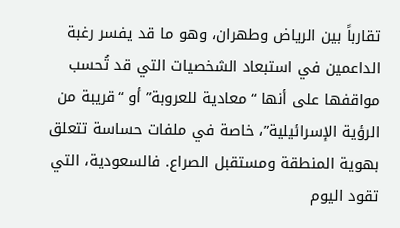تقارباً بين الرياض وطهران، وهو ما قد يفسر رغبة الداعمين في استبعاد الشخصيات التي قد تُحسب مواقفها على أنها “معادية للعروبة” أو “قريبة من الرؤية الإسرائيلية”، خاصة في ملفات حساسة تتعلق بهوية المنطقة ومستقبل الصراع. فالسعودية، التي تقود اليوم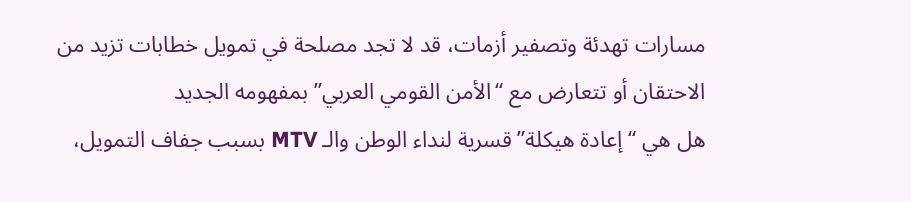مسارات تهدئة وتصفير أزمات، قد لا تجد مصلحة في تمويل خطابات تزيد من الاحتقان أو تتعارض مع “الأمن القومي العربي” بمفهومه الجديد
هل هي “إعادة هيكلة” قسرية لنداء الوطن والـ MTV بسبب جفاف التمويل،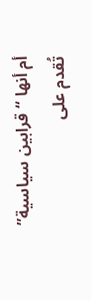أم أنها “قرابين سياسية” تُقدم على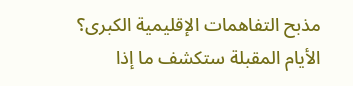مذبح التفاهمات الإقليمية الكبرى؟ الأيام المقبلة ستكشف ما إذا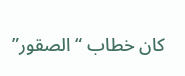كان خطاب “الصقور”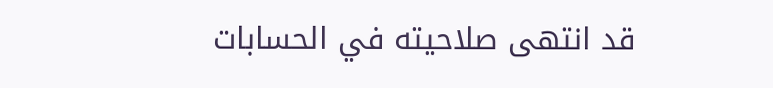قد انتهى صلاحيته في الحسابات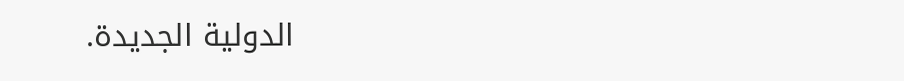الدولية الجديدة.